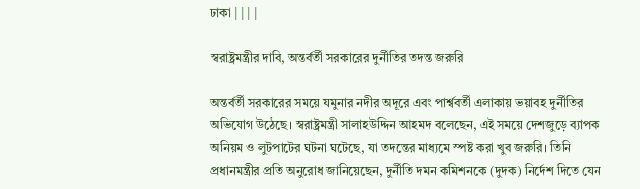ঢাকা | | | |

স্বরাষ্ট্রমন্ত্রীর দাবি, অন্তর্বর্তী সরকারের দুর্নীতির তদন্ত জরুরি

অন্তর্বর্তী সরকারের সময়ে যমুনার নদীর অদূরে এবং পার্শ্ববর্তী এলাকায় ভয়াবহ দুর্নীতির অভিযোগ উঠেছে। স্বরাষ্ট্রমন্ত্রী সালাহউদ্দিন আহমদ বলেছেন, এই সময়ে দেশজুড়ে ব্যাপক অনিয়ম ও লুটপাটের ঘটনা ঘটেছে, যা তদন্তের মাধ্যমে স্পষ্ট করা খুব জরুরি। তিনি প্রধানমন্ত্রীর প্রতি অনুরোধ জানিয়েছেন, দুর্নীতি দমন কমিশনকে (দুদক) নির্দেশ দিতে যেন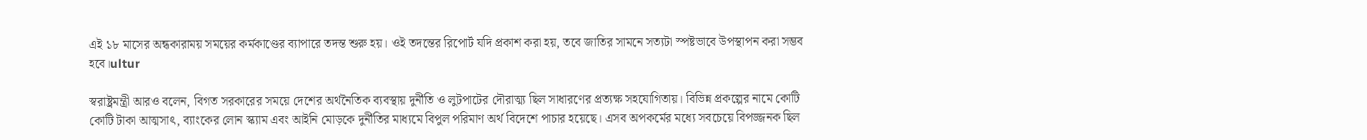এই ১৮ মাসের অন্ধকারাময় সময়ের কর্মকাণ্ডের ব্যাপারে তদন্ত শুরু হয়। ওই তদন্তের রিপোর্ট যদি প্রকাশ করা হয়, তবে জাতির সামনে সত্যটা স্পষ্টভাবে উপস্থাপন করা সম্ভব হবে।ultur

স্বরাষ্ট্রমন্ত্রী আরও বলেন, বিগত সরকারের সময়ে দেশের অর্থনৈতিক ব্যবস্থায় দুর্নীতি ও লুটপাটের দৌরাত্ম্য ছিল সাধারণের প্রত্যক্ষ সহযোগিতায়। বিভিন্ন প্রকল্পের নামে কোটি কোটি টাকা আত্মসাৎ, ব্যাংকের লোন স্ক্যাম এবং আইনি মোড়কে দুর্নীতির মাধ্যমে বিপুল পরিমাণ অর্থ বিদেশে পাচার হয়েছে। এসব অপকর্মের মধ্যে সবচেয়ে বিপজ্জনক ছিল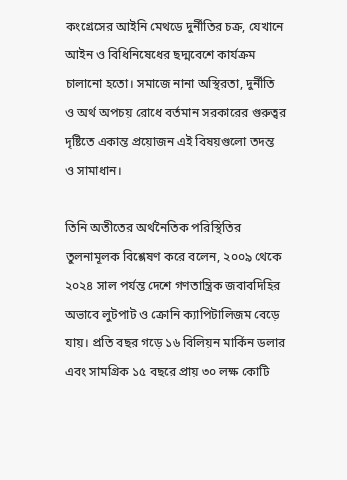কংগ্রেসের আইনি মেথডে দুর্নীতির চক্র, যেখানে আইন ও বিধিনিষেধের ছদ্মবেশে কার্যক্রম চালানো হতো। সমাজে নানা অস্থিরতা, দুর্নীতি ও অর্থ অপচয় রোধে বর্তমান সরকারের গুরুত্বর দৃষ্টিতে একান্ত প্রয়োজন এই বিষয়গুলো তদন্ত ও সামাধান।

তিনি অতীতের অর্থনৈতিক পরিস্থিতির তুলনামূলক বিশ্লেষণ করে বলেন, ২০০৯ থেকে ২০২৪ সাল পর্যন্ত দেশে গণতান্ত্রিক জবাবদিহির অভাবে লুটপাট ও ক্রোনি ক্যাপিটালিজম বেড়ে যায়। প্রতি বছর গড়ে ১৬ বিলিয়ন মার্কিন ডলার এবং সামগ্রিক ১৫ বছরে প্রায় ৩০ লক্ষ কোটি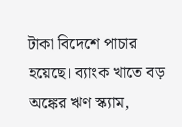টাকা বিদেশে পাচার হয়েছে। ব্যাংক খাতে বড় অঙ্কের ঋণ স্ক্যাম,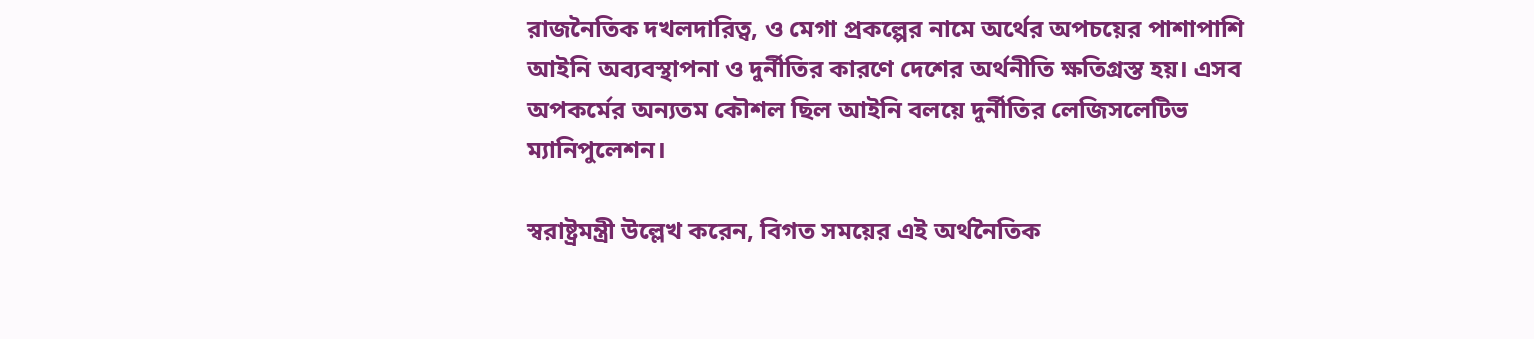রাজনৈতিক দখলদারিত্ব, ও মেগা প্রকল্পের নামে অর্থের অপচয়ের পাশাপাশি আইনি অব্যবস্থাপনা ও দুর্নীতির কারণে দেশের অর্থনীতি ক্ষতিগ্রস্ত হয়। এসব অপকর্মের অন্যতম কৌশল ছিল আইনি বলয়ে দুর্নীতির লেজিসলেটিভ ম্যানিপুলেশন।

স্বরাষ্ট্রমন্ত্রী উল্লেখ করেন, বিগত সময়ের এই অর্থনৈতিক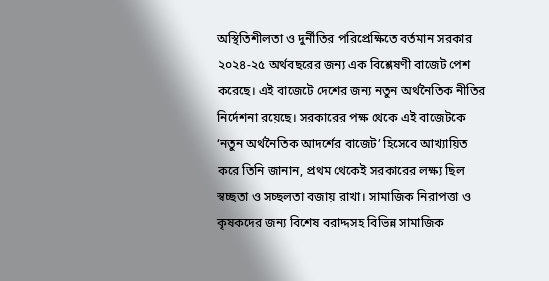অস্থিতিশীলতা ও দুর্নীতির পরিপ্রেক্ষিতে বর্তমান সরকার ২০২৪-২৫ অর্থবছরের জন্য এক বিশ্লেষণী বাজেট পেশ করেছে। এই বাজেটে দেশের জন্য নতুন অর্থনৈতিক নীতির নির্দেশনা রয়েছে। সরকারের পক্ষ থেকে এই বাজেটকে ‘নতুন অর্থনৈতিক আদর্শের বাজেট’ হিসেবে আখ্যায়িত করে তিনি জানান, প্রথম থেকেই সরকারের লক্ষ্য ছিল স্বচ্ছতা ও সচ্ছলতা বজায় রাখা। সামাজিক নিরাপত্তা ও কৃষকদের জন্য বিশেষ বরাদ্দসহ বিভিন্ন সামাজিক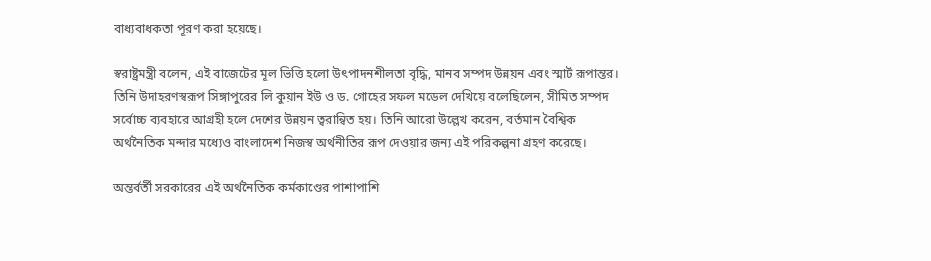বাধ্যবাধকতা পূরণ করা হয়েছে।

স্বরাষ্ট্রমন্ত্রী বলেন, এই বাজেটের মূল ভিত্তি হলো উৎপাদনশীলতা বৃদ্ধি, মানব সম্পদ উন্নয়ন এবং স্মার্ট রূপান্তর। তিনি উদাহরণস্বরূপ সিঙ্গাপুরের লি কুয়ান ইউ ও ড. গোহের সফল মডেল দেখিয়ে বলেছিলেন, সীমিত সম্পদ সর্বোচ্চ ব্যবহারে আগ্রহী হলে দেশের উন্নয়ন ত্বরান্বিত হয়। তিনি আরো উল্লেখ করেন, বর্তমান বৈশ্বিক অর্থনৈতিক মন্দার মধ্যেও বাংলাদেশ নিজস্ব অর্থনীতির রূপ দেওয়ার জন্য এই পরিকল্পনা গ্রহণ করেছে।

অন্তর্বর্তী সরকারের এই অর্থনৈতিক কর্মকাণ্ডের পাশাপাশি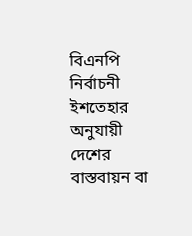বিএনপি নির্বাচনী ইশতেহার অনুযায়ী দেশের বাস্তবায়ন বা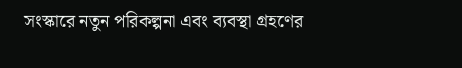সংস্কারে নতুন পরিকল্পনা এবং ব্যবস্থা গ্রহণের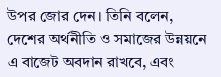উপর জোর দেন। তিনি বলেন, দেশের অর্থনীতি ও সমাজের উন্নয়নে এ বাজেট অবদান রাখবে, এবং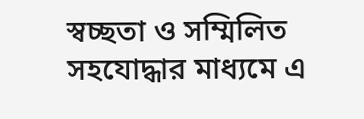স্বচ্ছতা ও সম্মিলিত সহযোদ্ধার মাধ্যমে এ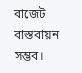বাজেট বাস্তবায়ন সম্ভব।